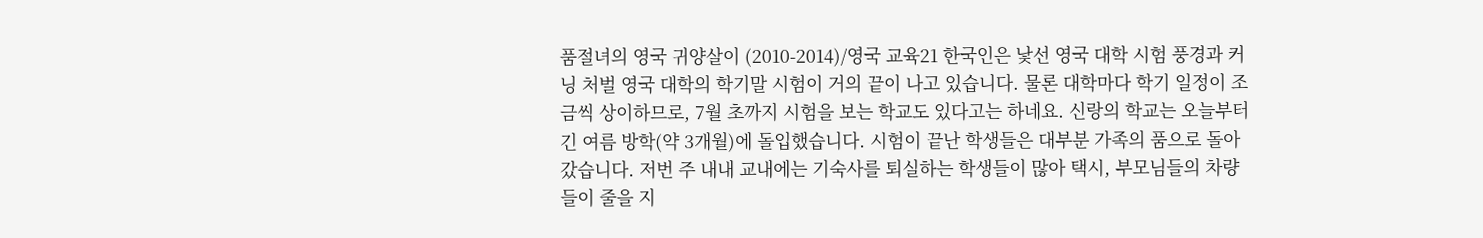품절녀의 영국 귀양살이 (2010-2014)/영국 교육21 한국인은 낯선 영국 대학 시험 풍경과 커닝 처벌 영국 대학의 학기말 시험이 거의 끝이 나고 있습니다. 물론 대학마다 학기 일정이 조금씩 상이하므로, 7월 초까지 시험을 보는 학교도 있다고는 하네요. 신랑의 학교는 오늘부터 긴 여름 방학(약 3개월)에 돌입했습니다. 시험이 끝난 학생들은 대부분 가족의 품으로 돌아갔습니다. 저번 주 내내 교내에는 기숙사를 퇴실하는 학생들이 많아 택시, 부모님들의 차량들이 줄을 지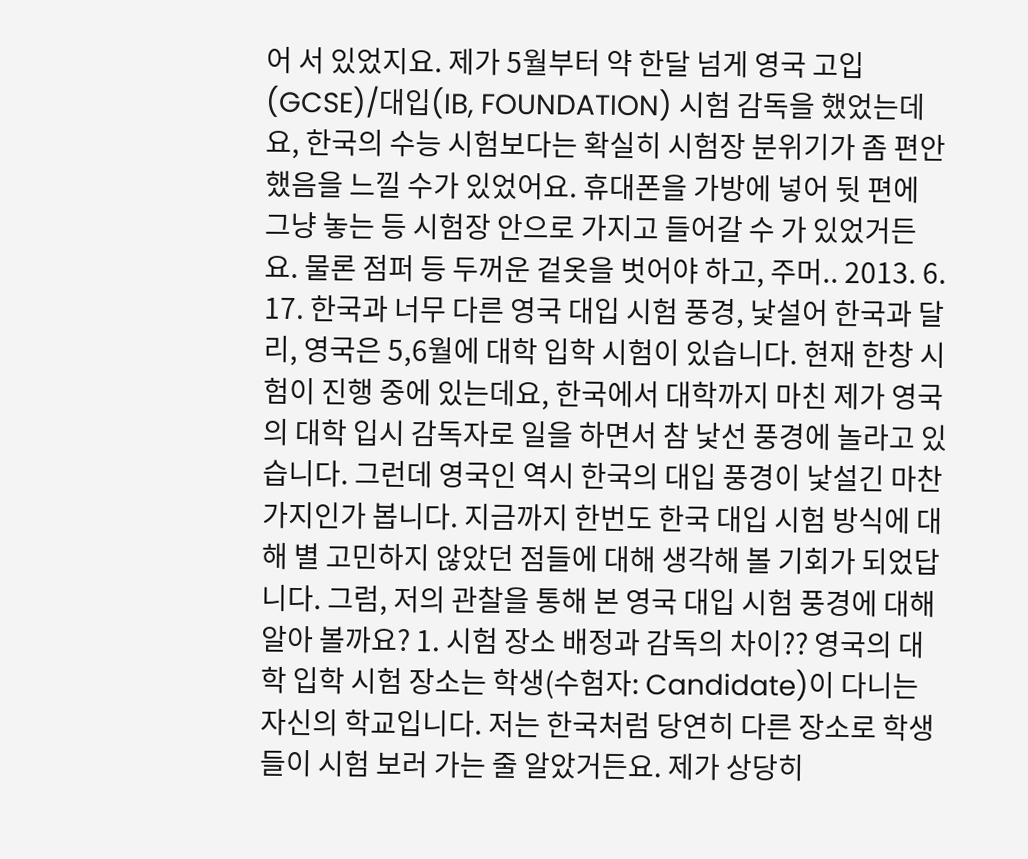어 서 있었지요. 제가 5월부터 약 한달 넘게 영국 고입(GCSE)/대입(IB, FOUNDATION) 시험 감독을 했었는데요, 한국의 수능 시험보다는 확실히 시험장 분위기가 좀 편안했음을 느낄 수가 있었어요. 휴대폰을 가방에 넣어 뒷 편에 그냥 놓는 등 시험장 안으로 가지고 들어갈 수 가 있었거든요. 물론 점퍼 등 두꺼운 겉옷을 벗어야 하고, 주머.. 2013. 6. 17. 한국과 너무 다른 영국 대입 시험 풍경, 낯설어 한국과 달리, 영국은 5,6월에 대학 입학 시험이 있습니다. 현재 한창 시험이 진행 중에 있는데요, 한국에서 대학까지 마친 제가 영국의 대학 입시 감독자로 일을 하면서 참 낯선 풍경에 놀라고 있습니다. 그런데 영국인 역시 한국의 대입 풍경이 낯설긴 마찬가지인가 봅니다. 지금까지 한번도 한국 대입 시험 방식에 대해 별 고민하지 않았던 점들에 대해 생각해 볼 기회가 되었답니다. 그럼, 저의 관찰을 통해 본 영국 대입 시험 풍경에 대해 알아 볼까요? 1. 시험 장소 배정과 감독의 차이?? 영국의 대학 입학 시험 장소는 학생(수험자: Candidate)이 다니는 자신의 학교입니다. 저는 한국처럼 당연히 다른 장소로 학생들이 시험 보러 가는 줄 알았거든요. 제가 상당히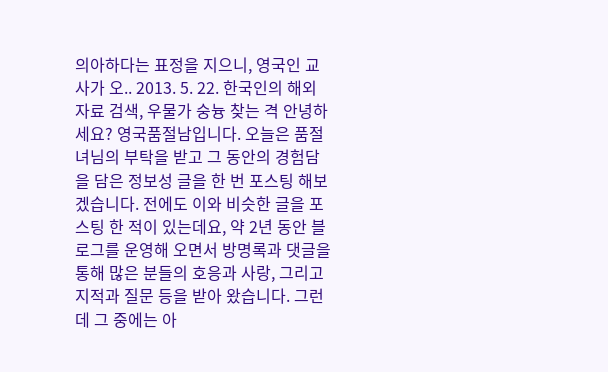의아하다는 표정을 지으니, 영국인 교사가 오.. 2013. 5. 22. 한국인의 해외 자료 검색, 우물가 숭늉 찾는 격 안녕하세요? 영국품절남입니다. 오늘은 품절녀님의 부탁을 받고 그 동안의 경험담을 담은 정보성 글을 한 번 포스팅 해보겠습니다. 전에도 이와 비슷한 글을 포스팅 한 적이 있는데요, 약 2년 동안 블로그를 운영해 오면서 방명록과 댓글을 통해 많은 분들의 호응과 사랑, 그리고 지적과 질문 등을 받아 왔습니다. 그런데 그 중에는 아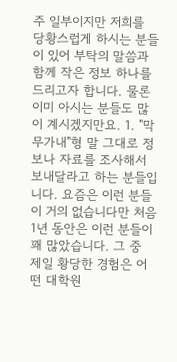주 일부이지만 저희를 당황스럽게 하시는 분들이 있어 부탁의 말씀과 함께 작은 정보 하나를 드리고자 합니다. 물론 이미 아시는 분들도 많이 계시겠지만요. 1. "막무가내"형 말 그대로 정보나 자료를 조사해서 보내달라고 하는 분들입니다. 요즘은 이런 분들이 거의 없습니다만 처음 1년 동안은 이런 분들이 꽤 많았습니다. 그 중 제일 황당한 경험은 어떤 대학원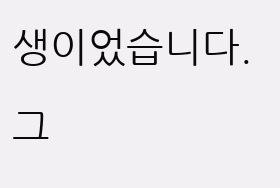생이었습니다. 그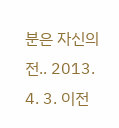분은 자신의 전.. 2013. 4. 3. 이전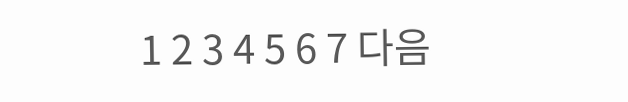1 2 3 4 5 6 7 다음